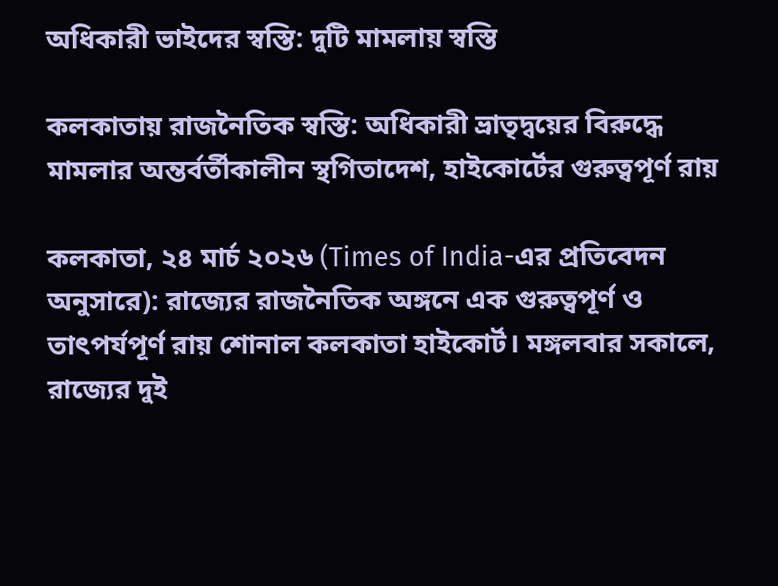অধিকারী ভাইদের স্বস্তি: দুটি মামলায় স্বস্তি

কলকাতায় রাজনৈতিক স্বস্তি: অধিকারী ভ্রাতৃদ্বয়ের বিরুদ্ধে মামলার অন্তর্বর্তীকালীন স্থগিতাদেশ, হাইকোর্টের গুরুত্বপূর্ণ রায়

কলকাতা, ২৪ মার্চ ২০২৬ (Times of India-এর প্রতিবেদন অনুসারে): রাজ্যের রাজনৈতিক অঙ্গনে এক গুরুত্বপূর্ণ ও তাৎপর্যপূর্ণ রায় শোনাল কলকাতা হাইকোর্ট। মঙ্গলবার সকালে, রাজ্যের দুই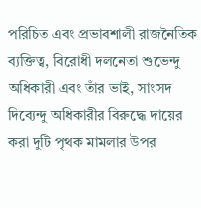পরিচিত এবং প্রভাবশালী রাজনৈতিক ব্যক্তিত্ব, বিরোধী দলনেতা শুভেন্দু অধিকারী এবং তাঁর ভাই, সাংসদ দিব্যেন্দু অধিকারীর বিরুদ্ধে দায়ের করা দুটি পৃথক মামলার উপর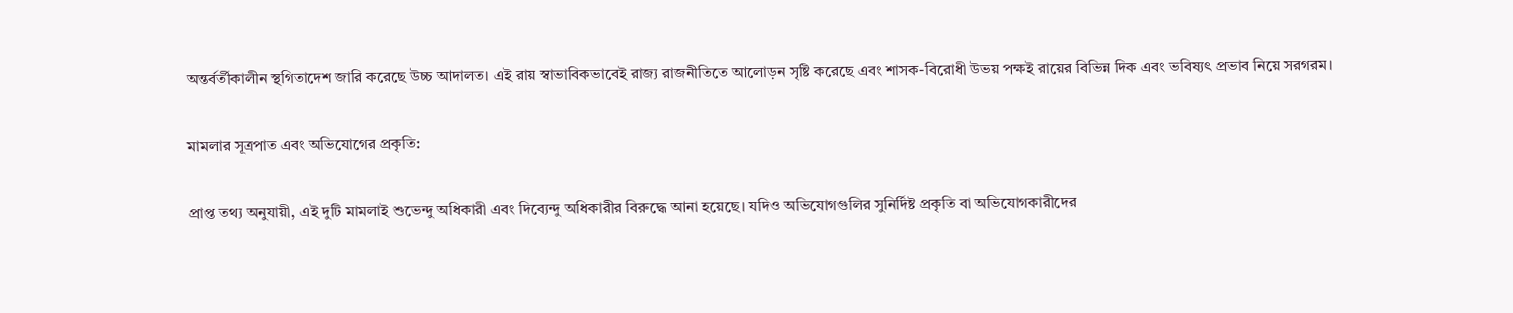অন্তর্বর্তীকালীন স্থগিতাদেশ জারি করেছে উচ্চ আদালত। এই রায় স্বাভাবিকভাবেই রাজ্য রাজনীতিতে আলোড়ন সৃষ্টি করেছে এবং শাসক-বিরোধী উভয় পক্ষই রায়ের বিভিন্ন দিক এবং ভবিষ্যৎ প্রভাব নিয়ে সরগরম।

মামলার সূত্রপাত এবং অভিযোগের প্রকৃতি:

প্রাপ্ত তথ্য অনুযায়ী, এই দুটি মামলাই শুভেন্দু অধিকারী এবং দিব্যেন্দু অধিকারীর বিরুদ্ধে আনা হয়েছে। যদিও অভিযোগগুলির সুনির্দিষ্ট প্রকৃতি বা অভিযোগকারীদের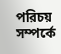পরিচয় সম্পর্কে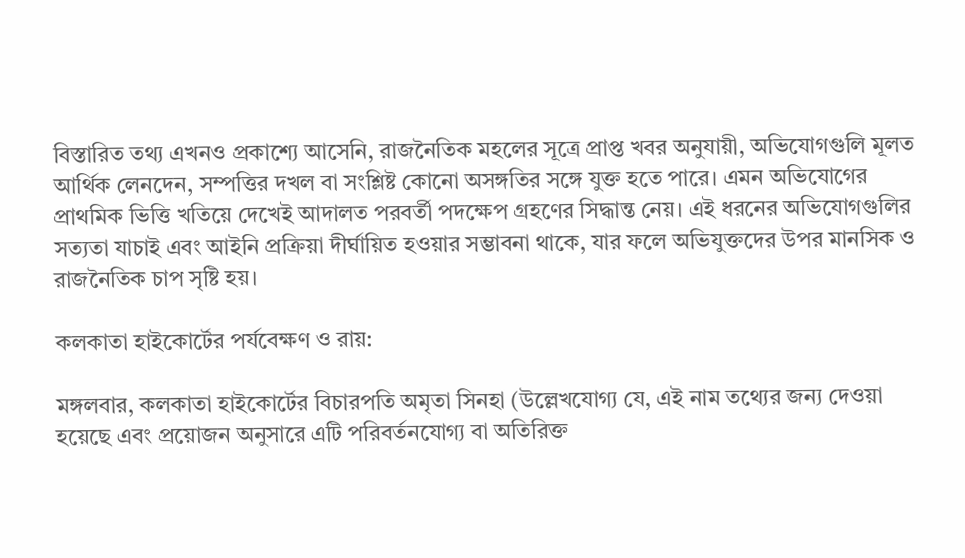বিস্তারিত তথ্য এখনও প্রকাশ্যে আসেনি, রাজনৈতিক মহলের সূত্রে প্রাপ্ত খবর অনুযায়ী, অভিযোগগুলি মূলত আর্থিক লেনদেন, সম্পত্তির দখল বা সংশ্লিষ্ট কোনো অসঙ্গতির সঙ্গে যুক্ত হতে পারে। এমন অভিযোগের প্রাথমিক ভিত্তি খতিয়ে দেখেই আদালত পরবর্তী পদক্ষেপ গ্রহণের সিদ্ধান্ত নেয়। এই ধরনের অভিযোগগুলির সত্যতা যাচাই এবং আইনি প্রক্রিয়া দীর্ঘায়িত হওয়ার সম্ভাবনা থাকে, যার ফলে অভিযুক্তদের উপর মানসিক ও রাজনৈতিক চাপ সৃষ্টি হয়।

কলকাতা হাইকোর্টের পর্যবেক্ষণ ও রায়:

মঙ্গলবার, কলকাতা হাইকোর্টের বিচারপতি অমৃতা সিনহা (উল্লেখযোগ্য যে, এই নাম তথ্যের জন্য দেওয়া হয়েছে এবং প্রয়োজন অনুসারে এটি পরিবর্তনযোগ্য বা অতিরিক্ত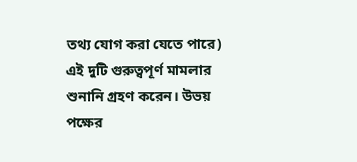তথ্য যোগ করা যেতে পারে) এই দুটি গুরুত্বপূর্ণ মামলার শুনানি গ্রহণ করেন। উভয় পক্ষের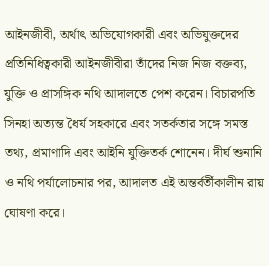আইনজীবী, অর্থাৎ অভিযোগকারী এবং অভিযুক্তদের প্রতিনিধিত্বকারী আইনজীবীরা তাঁদের নিজ নিজ বক্তব্য, যুক্তি ও প্রাসঙ্গিক নথি আদালতে পেশ করেন। বিচারপতি সিনহা অত্যন্ত ধৈর্য সহকারে এবং সতর্কতার সঙ্গে সমস্ত তথ্য, প্রমাণাদি এবং আইনি যুক্তিতর্ক শোনেন। দীর্ঘ শুনানি ও নথি পর্যালোচনার পর, আদালত এই অন্তর্বর্তীকালীন রায় ঘোষণা করে।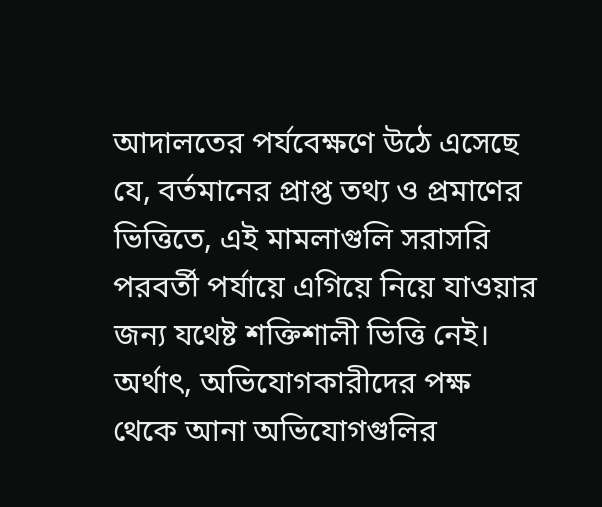আদালতের পর্যবেক্ষণে উঠে এসেছে যে, বর্তমানের প্রাপ্ত তথ্য ও প্রমাণের ভিত্তিতে, এই মামলাগুলি সরাসরি পরবর্তী পর্যায়ে এগিয়ে নিয়ে যাওয়ার জন্য যথেষ্ট শক্তিশালী ভিত্তি নেই। অর্থাৎ, অভিযোগকারীদের পক্ষ থেকে আনা অভিযোগগুলির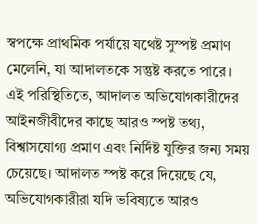স্বপক্ষে প্রাথমিক পর্যায়ে যথেষ্ট সুস্পষ্ট প্রমাণ মেলেনি, যা আদালতকে সন্তুষ্ট করতে পারে। এই পরিস্থিতিতে, আদালত অভিযোগকারীদের আইনজীবীদের কাছে আরও স্পষ্ট তথ্য, বিশ্বাসযোগ্য প্রমাণ এবং নির্দিষ্ট যুক্তির জন্য সময় চেয়েছে। আদালত স্পষ্ট করে দিয়েছে যে, অভিযোগকারীরা যদি ভবিষ্যতে আরও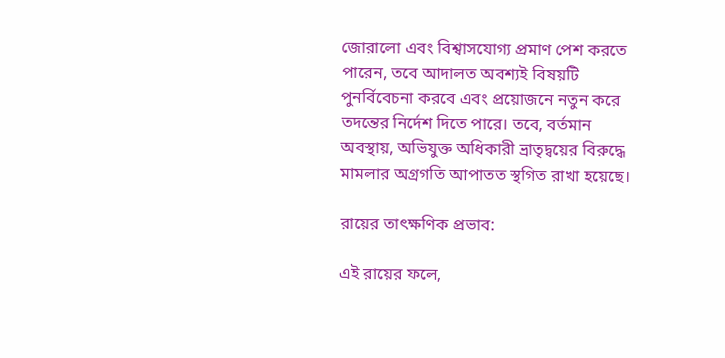জোরালো এবং বিশ্বাসযোগ্য প্রমাণ পেশ করতে পারেন, তবে আদালত অবশ্যই বিষয়টি পুনর্বিবেচনা করবে এবং প্রয়োজনে নতুন করে তদন্তের নির্দেশ দিতে পারে। তবে, বর্তমান অবস্থায়, অভিযুক্ত অধিকারী ভ্রাতৃদ্বয়ের বিরুদ্ধে মামলার অগ্রগতি আপাতত স্থগিত রাখা হয়েছে।

রায়ের তাৎক্ষণিক প্রভাব:

এই রায়ের ফলে,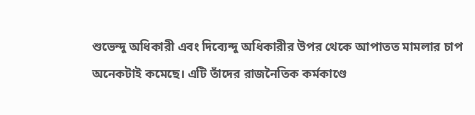শুভেন্দু অধিকারী এবং দিব্যেন্দু অধিকারীর উপর থেকে আপাতত মামলার চাপ অনেকটাই কমেছে। এটি তাঁদের রাজনৈতিক কর্মকাণ্ডে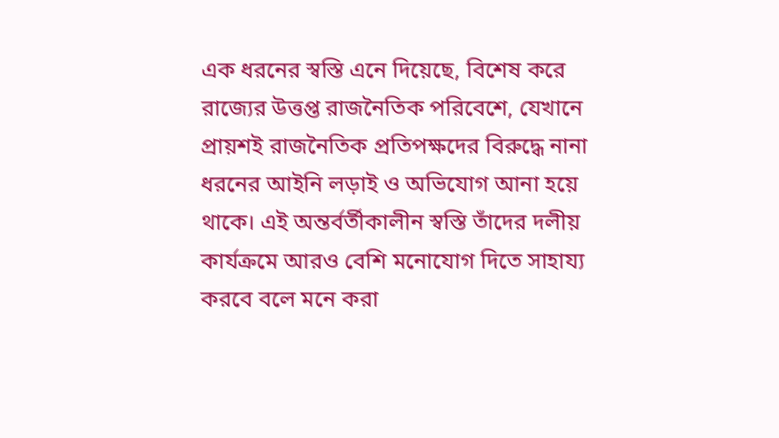এক ধরনের স্বস্তি এনে দিয়েছে, বিশেষ করে রাজ্যের উত্তপ্ত রাজনৈতিক পরিবেশে, যেখানে প্রায়শই রাজনৈতিক প্রতিপক্ষদের বিরুদ্ধে নানা ধরনের আইনি লড়াই ও অভিযোগ আনা হয়ে থাকে। এই অন্তর্বর্তীকালীন স্বস্তি তাঁদের দলীয় কার্যক্রমে আরও বেশি মনোযোগ দিতে সাহায্য করবে বলে মনে করা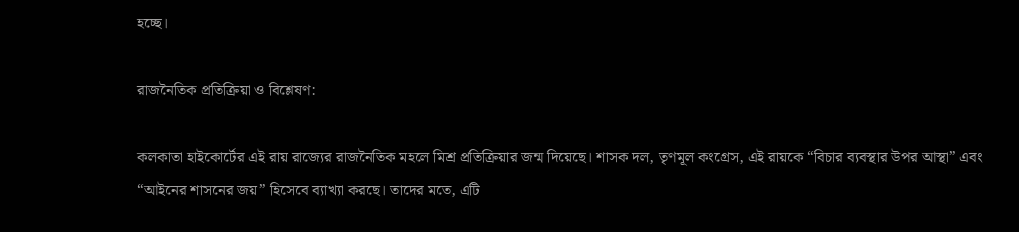হচ্ছে।

রাজনৈতিক প্রতিক্রিয়া ও বিশ্লেষণ:

কলকাতা হাইকোর্টের এই রায় রাজ্যের রাজনৈতিক মহলে মিশ্র প্রতিক্রিয়ার জন্ম দিয়েছে। শাসক দল, তৃণমূল কংগ্রেস, এই রায়কে “বিচার ব্যবস্থার উপর আস্থা” এবং “আইনের শাসনের জয়” হিসেবে ব্যাখ্যা করছে। তাদের মতে, এটি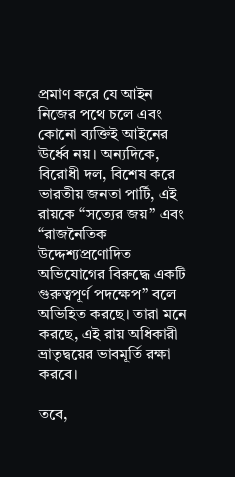প্রমাণ করে যে আইন নিজের পথে চলে এবং কোনো ব্যক্তিই আইনের ঊর্ধ্বে নয়। অন্যদিকে, বিরোধী দল, বিশেষ করে ভারতীয় জনতা পার্টি, এই রায়কে “সত্যের জয়” এবং “রাজনৈতিক উদ্দেশ্যপ্রণোদিত অভিযোগের বিরুদ্ধে একটি গুরুত্বপূর্ণ পদক্ষেপ” বলে অভিহিত করছে। তারা মনে করছে, এই রায় অধিকারী ভ্রাতৃদ্বয়ের ভাবমূর্তি রক্ষা করবে।

তবে,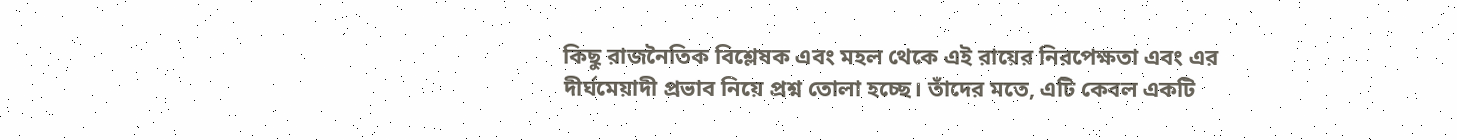কিছু রাজনৈতিক বিশ্লেষক এবং মহল থেকে এই রায়ের নিরপেক্ষতা এবং এর দীর্ঘমেয়াদী প্রভাব নিয়ে প্রশ্ন তোলা হচ্ছে। তাঁদের মতে, এটি কেবল একটি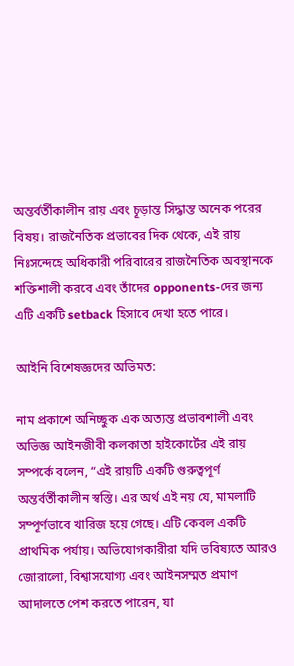অন্তর্বর্তীকালীন রায় এবং চূড়ান্ত সিদ্ধান্ত অনেক পরের বিষয়। রাজনৈতিক প্রভাবের দিক থেকে, এই রায় নিঃসন্দেহে অধিকারী পরিবারের রাজনৈতিক অবস্থানকে শক্তিশালী করবে এবং তাঁদের opponents-দের জন্য এটি একটি setback হিসাবে দেখা হতে পারে।

আইনি বিশেষজ্ঞদের অভিমত:

নাম প্রকাশে অনিচ্ছুক এক অত্যন্ত প্রভাবশালী এবং অভিজ্ঞ আইনজীবী কলকাতা হাইকোর্টের এই রায় সম্পর্কে বলেন, “এই রায়টি একটি গুরুত্বপূর্ণ অন্তর্বর্তীকালীন স্বস্তি। এর অর্থ এই নয় যে, মামলাটি সম্পূর্ণভাবে খারিজ হয়ে গেছে। এটি কেবল একটি প্রাথমিক পর্যায়। অভিযোগকারীরা যদি ভবিষ্যতে আরও জোরালো, বিশ্বাসযোগ্য এবং আইনসম্মত প্রমাণ আদালতে পেশ করতে পারেন, যা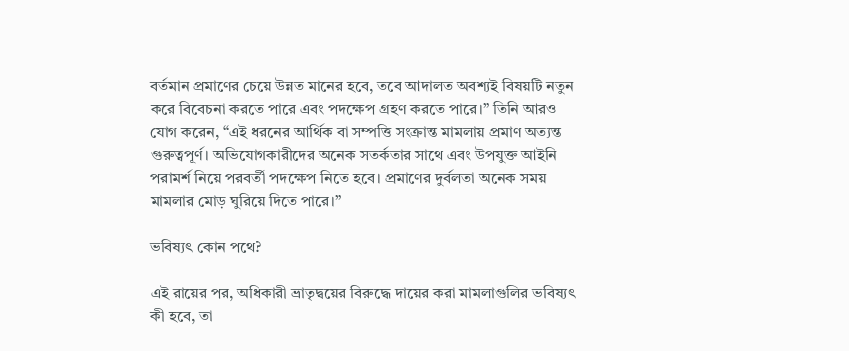বর্তমান প্রমাণের চেয়ে উন্নত মানের হবে, তবে আদালত অবশ্যই বিষয়টি নতুন করে বিবেচনা করতে পারে এবং পদক্ষেপ গ্রহণ করতে পারে।” তিনি আরও যোগ করেন, “এই ধরনের আর্থিক বা সম্পত্তি সংক্রান্ত মামলায় প্রমাণ অত্যন্ত গুরুত্বপূর্ণ। অভিযোগকারীদের অনেক সতর্কতার সাথে এবং উপযুক্ত আইনি পরামর্শ নিয়ে পরবর্তী পদক্ষেপ নিতে হবে। প্রমাণের দুর্বলতা অনেক সময় মামলার মোড় ঘুরিয়ে দিতে পারে।”

ভবিষ্যৎ কোন পথে?

এই রায়ের পর, অধিকারী ভ্রাতৃদ্বয়ের বিরুদ্ধে দায়ের করা মামলাগুলির ভবিষ্যৎ কী হবে, তা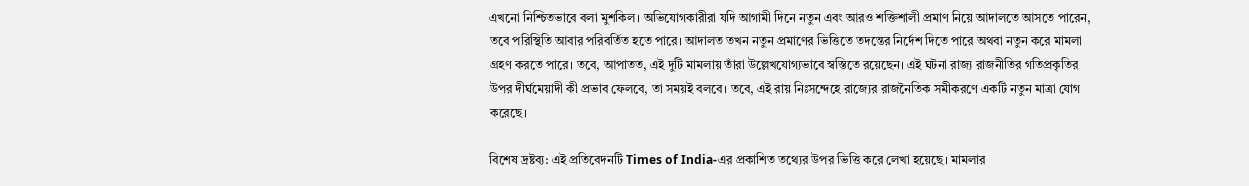এখনো নিশ্চিতভাবে বলা মুশকিল। অভিযোগকারীরা যদি আগামী দিনে নতুন এবং আরও শক্তিশালী প্রমাণ নিয়ে আদালতে আসতে পারেন, তবে পরিস্থিতি আবার পরিবর্তিত হতে পারে। আদালত তখন নতুন প্রমাণের ভিত্তিতে তদন্তের নির্দেশ দিতে পারে অথবা নতুন করে মামলা গ্রহণ করতে পারে। তবে, আপাতত, এই দুটি মামলায় তাঁরা উল্লেখযোগ্যভাবে স্বস্তিতে রয়েছেন। এই ঘটনা রাজ্য রাজনীতির গতিপ্রকৃতির উপর দীর্ঘমেয়াদী কী প্রভাব ফেলবে, তা সময়ই বলবে। তবে, এই রায় নিঃসন্দেহে রাজ্যের রাজনৈতিক সমীকরণে একটি নতুন মাত্রা যোগ করেছে।

বিশেষ দ্রষ্টব্য: এই প্রতিবেদনটি Times of India-এর প্রকাশিত তথ্যের উপর ভিত্তি করে লেখা হয়েছে। মামলার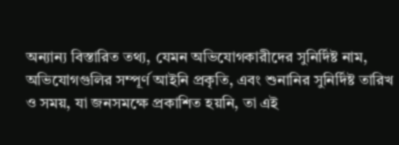অন্যান্য বিস্তারিত তথ্য, যেমন অভিযোগকারীদের সুনির্দিষ্ট নাম, অভিযোগগুলির সম্পূর্ণ আইনি প্রকৃতি, এবং শুনানির সুনির্দিষ্ট তারিখ ও সময়, যা জনসমক্ষে প্রকাশিত হয়নি, তা এই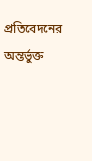প্রতিবেদনের অন্তর্ভুক্ত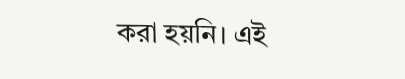করা হয়নি। এই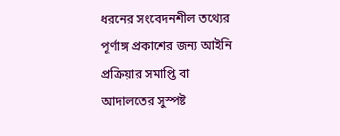ধরনের সংবেদনশীল তথ্যের পূর্ণাঙ্গ প্রকাশের জন্য আইনি প্রক্রিয়ার সমাপ্তি বা আদালতের সুস্পষ্ট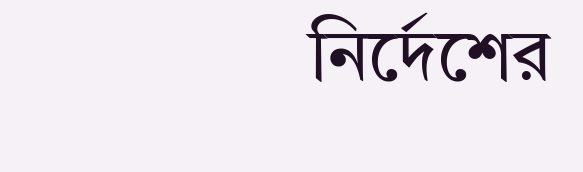নির্দেশের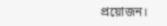প্রয়োজন।